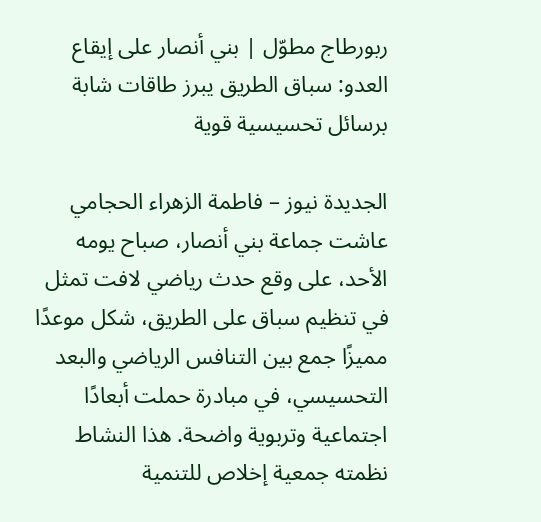ربورطاج مطوّل | بني أنصار على إيقاع العدو: سباق الطريق يبرز طاقات شابة برسائل تحسيسية قوية

الجديدة نيوز – فاطمة الزهراء الحجامي
عاشت جماعة بني أنصار، صباح يومه الأحد، على وقع حدث رياضي لافت تمثل في تنظيم سباق على الطريق، شكل موعدًا مميزًا جمع بين التنافس الرياضي والبعد التحسيسي، في مبادرة حملت أبعادًا اجتماعية وتربوية واضحة. هذا النشاط نظمته جمعية إخلاص للتنمية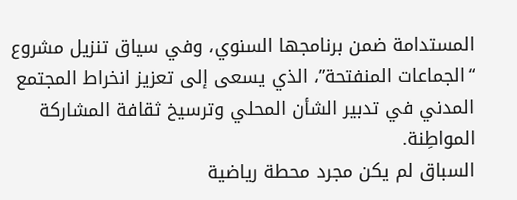المستدامة ضمن برنامجها السنوي، وفي سياق تنزيل مشروع “الجماعات المنفتحة”، الذي يسعى إلى تعزيز انخراط المجتمع المدني في تدبير الشأن المحلي وترسيخ ثقافة المشاركة المواطِنة.
السباق لم يكن مجرد محطة رياضية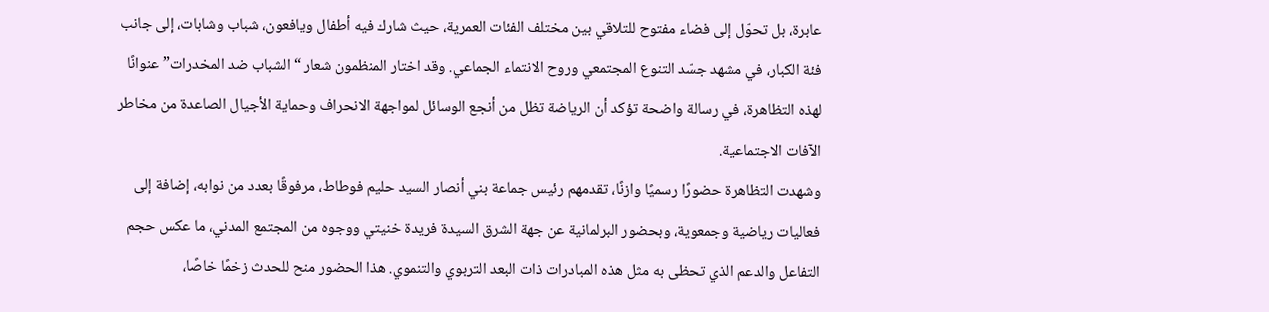عابرة، بل تحوّل إلى فضاء مفتوح للتلاقي بين مختلف الفئات العمرية، حيث شارك فيه أطفال ويافعون، شباب وشابات، إلى جانب فئة الكبار، في مشهد جسّد التنوع المجتمعي وروح الانتماء الجماعي. وقد اختار المنظمون شعار “الشباب ضد المخدرات” عنوانًا لهذه التظاهرة، في رسالة واضحة تؤكد أن الرياضة تظل من أنجع الوسائل لمواجهة الانحراف وحماية الأجيال الصاعدة من مخاطر الآفات الاجتماعية.
وشهدت التظاهرة حضورًا رسميًا وازنًا، تقدمهم رئيس جماعة بني أنصار السيد حليم فوطاط، مرفوقًا بعدد من نوابه، إضافة إلى فعاليات رياضية وجمعوية، وبحضور البرلمانية عن جهة الشرق السيدة فريدة خنيتي ووجوه من المجتمع المدني، ما عكس حجم التفاعل والدعم الذي تحظى به مثل هذه المبادرات ذات البعد التربوي والتنموي. هذا الحضور منح للحدث زخمًا خاصًا،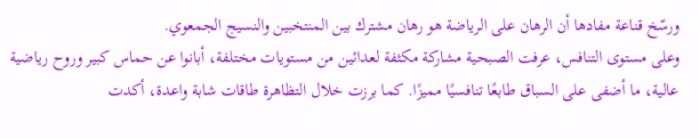ورسّخ قناعة مفادها أن الرهان على الرياضة هو رهان مشترك بين المنتخبين والنسيج الجمعوي.
وعلى مستوى التنافس، عرفت الصبحية مشاركة مكثفة لعدائين من مستويات مختلفة، أبانوا عن حماس كبير وروح رياضية عالية، ما أضفى على السباق طابعًا تنافسيًا مميزًا. كما برزت خلال التظاهرة طاقات شابة واعدة، أكدت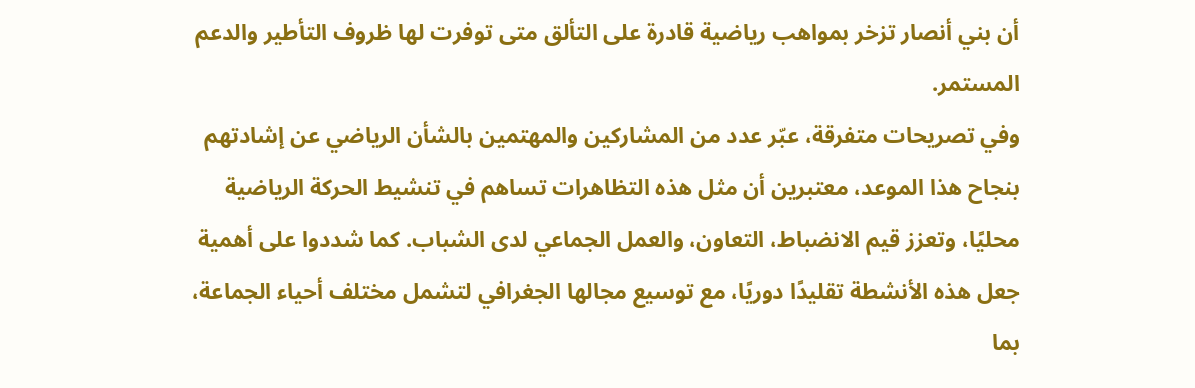أن بني أنصار تزخر بمواهب رياضية قادرة على التألق متى توفرت لها ظروف التأطير والدعم المستمر.
وفي تصريحات متفرقة، عبّر عدد من المشاركين والمهتمين بالشأن الرياضي عن إشادتهم بنجاح هذا الموعد، معتبرين أن مثل هذه التظاهرات تساهم في تنشيط الحركة الرياضية محليًا، وتعزز قيم الانضباط، التعاون، والعمل الجماعي لدى الشباب. كما شددوا على أهمية جعل هذه الأنشطة تقليدًا دوريًا، مع توسيع مجالها الجغرافي لتشمل مختلف أحياء الجماعة، بما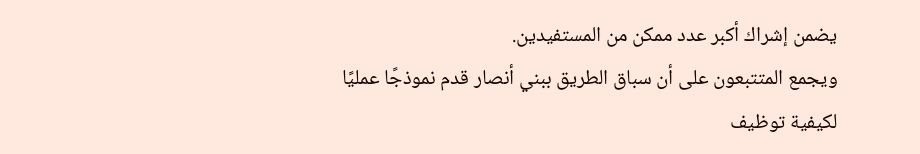يضمن إشراك أكبر عدد ممكن من المستفيدين.
ويجمع المتتبعون على أن سباق الطريق ببني أنصار قدم نموذجًا عمليًا لكيفية توظيف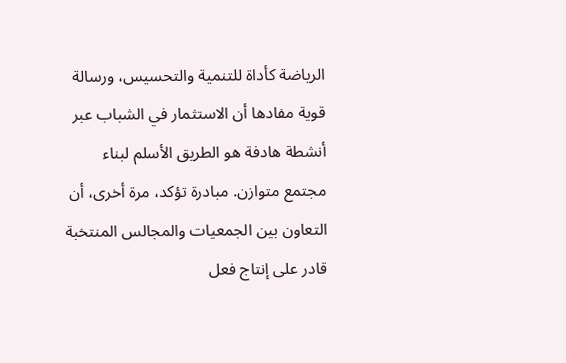الرياضة كأداة للتنمية والتحسيس، ورسالة قوية مفادها أن الاستثمار في الشباب عبر أنشطة هادفة هو الطريق الأسلم لبناء مجتمع متوازن. مبادرة تؤكد، مرة أخرى، أن التعاون بين الجمعيات والمجالس المنتخبة قادر على إنتاج فعل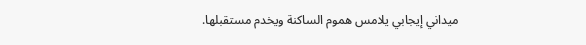ميداني إيجابي يلامس هموم الساكنة ويخدم مستقبلها.